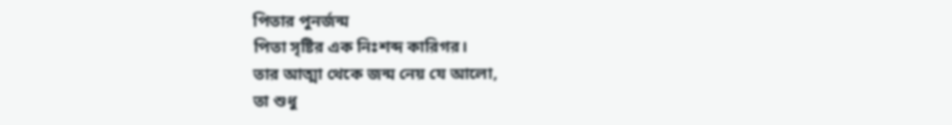পিতার পুনর্জন্ম
পিতা সৃষ্টির এক নিঃশব্দ কারিগর।
তার আত্মা থেকে জন্ম নেয় যে আলো,
তা শুধু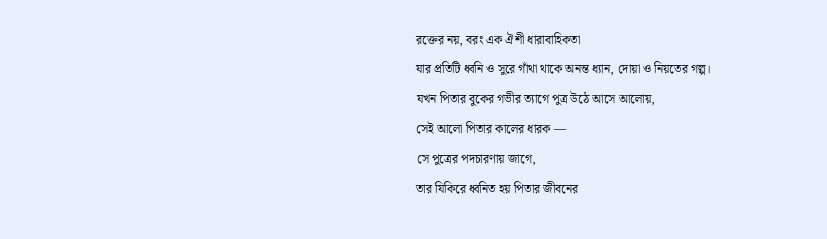রক্তের নয়, বরং এক ঐশী ধারাবাহিকতা
যার প্রতিটি ধ্বনি ও সুরে গাঁথা থাকে অনন্ত ধ্যান, দোয়া ও নিয়তের গল্প।
যখন পিতার বুকের গভীর ত্যাগে পুত্র উঠে আসে আলোয়,
সেই আলো পিতার কালের ধারক —
সে পুত্রের পদচারণায় জাগে,
তার যিকিরে ধ্বনিত হয় পিতার জীবনের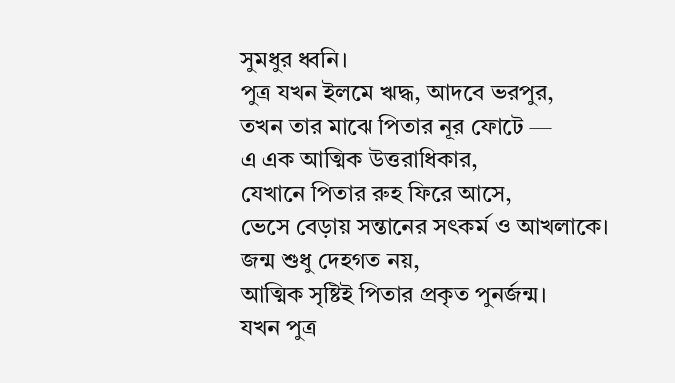সুমধুর ধ্বনি।
পুত্র যখন ইলমে ঋদ্ধ, আদবে ভরপুর,
তখন তার মাঝে পিতার নূর ফোটে —
এ এক আত্মিক উত্তরাধিকার,
যেখানে পিতার রুহ ফিরে আসে,
ভেসে বেড়ায় সন্তানের সৎকর্ম ও আখলাকে।
জন্ম শুধু দেহগত নয়,
আত্মিক সৃষ্টিই পিতার প্রকৃত পুনর্জন্ম।
যখন পুত্র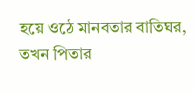হয়ে ওঠে মানবতার বাতিঘর,
তখন পিতার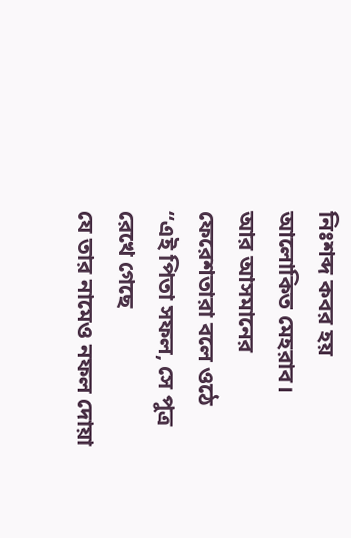নিঃশব্দ কবর হয় আলোকিত মেহরাব।
আর আসমানের ফেরেশতারা বলে ওঠে
“এই পিতা সফল, সে পুত্র রেখে গেছে
যে তার নামেও নফল দোয়া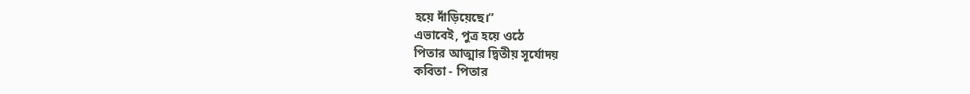হয়ে দাঁড়িয়েছে।”
এভাবেই, পুত্র হয়ে ওঠে
পিতার আত্মার দ্বিতীয় সূর্যোদয়
কবিতা - পিতার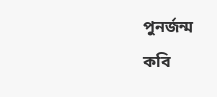পুনর্জন্ম
কবি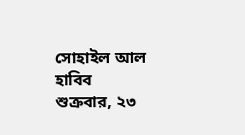সোহাইল আল হাবিব
শুক্রবার, ২৩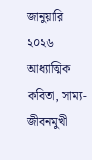জানুয়ারি ২০২৬
আধ্যাত্মিক কবিতা, সাম্য-জীবনমুখী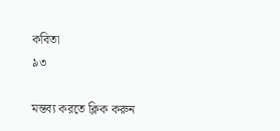কবিতা
৯৩

মন্তব্য করতে ক্লিক করুন